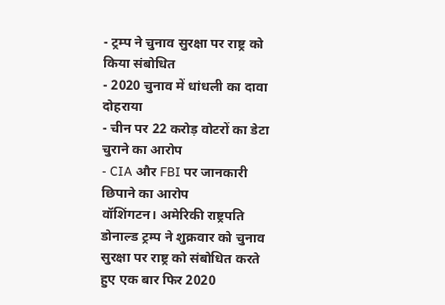- ट्रम्प ने चुनाव सुरक्षा पर राष्ट्र को किया संबोधित
- 2020 चुनाव में धांधली का दावा दोहराया
- चीन पर 22 करोड़ वोटरों का डेटा चुराने का आरोप
- CIA और FBI पर जानकारी छिपाने का आरोप
वॉशिंगटन। अमेरिकी राष्ट्रपति डोनाल्ड ट्रम्प ने शुक्रवार को चुनाव सुरक्षा पर राष्ट्र को संबोधित करते हुए एक बार फिर 2020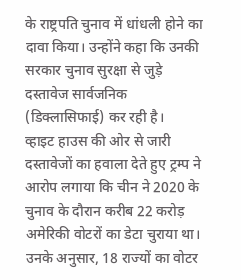के राष्ट्रपति चुनाव में धांधली होने का दावा किया। उन्होंने कहा कि उनकी सरकार चुनाव सुरक्षा से जुड़े दस्तावेज सार्वजनिक (डिक्लासिफाई) कर रही है।
व्हाइट हाउस की ओर से जारी दस्तावेजों का हवाला देते हुए ट्रम्प ने आरोप लगाया कि चीन ने 2020 के चुनाव के दौरान करीब 22 करोड़ अमेरिकी वोटरों का डेटा चुराया था। उनके अनुसार, 18 राज्यों का वोटर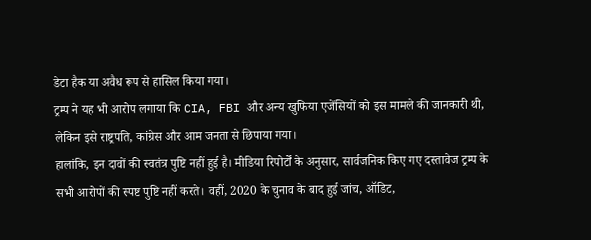डेटा हैक या अवैध रूप से हासिल किया गया।
ट्रम्प ने यह भी आरोप लगाया कि CIA, FBI और अन्य खुफिया एजेंसियों को इस मामले की जानकारी थी, लेकिन इसे राष्ट्रपति, कांग्रेस और आम जनता से छिपाया गया।
हालांकि, इन दावों की स्वतंत्र पुष्टि नहीं हुई है। मीडिया रिपोर्टों के अनुसार, सार्वजनिक किए गए दस्तावेज ट्रम्प के सभी आरोपों की स्पष्ट पुष्टि नहीं करते। वहीं, 2020 के चुनाव के बाद हुई जांच, ऑडिट,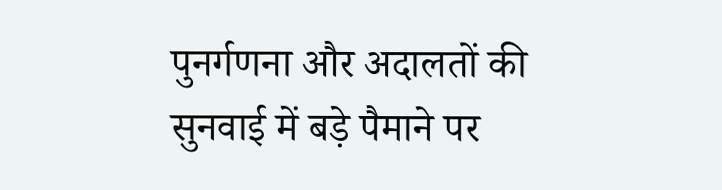पुनर्गणना और अदालतों की सुनवाई में बड़े पैमाने पर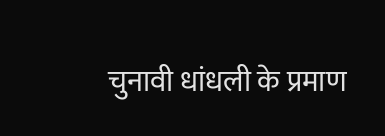चुनावी धांधली के प्रमाण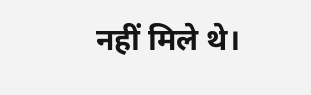नहीं मिले थे।